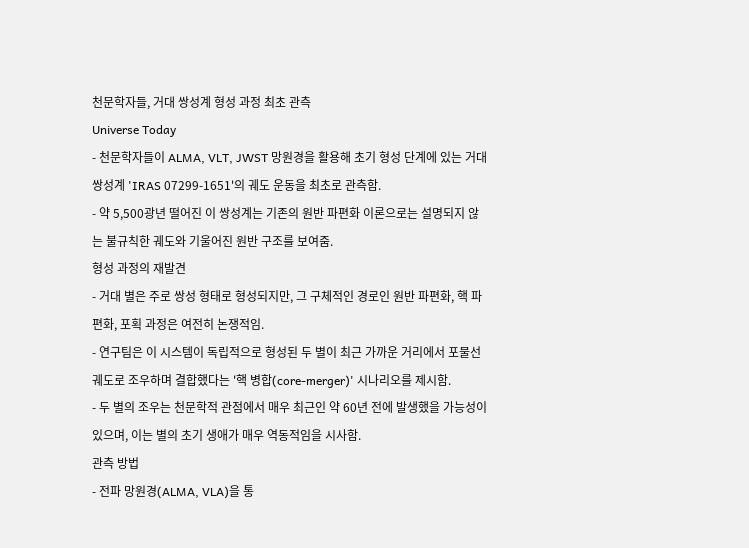천문학자들, 거대 쌍성계 형성 과정 최초 관측
Universe Today
- 천문학자들이 ALMA, VLT, JWST 망원경을 활용해 초기 형성 단계에 있는 거대 쌍성계 'IRAS 07299-1651'의 궤도 운동을 최초로 관측함.
- 약 5,500광년 떨어진 이 쌍성계는 기존의 원반 파편화 이론으로는 설명되지 않는 불규칙한 궤도와 기울어진 원반 구조를 보여줌.
형성 과정의 재발견
- 거대 별은 주로 쌍성 형태로 형성되지만, 그 구체적인 경로인 원반 파편화, 핵 파편화, 포획 과정은 여전히 논쟁적임.
- 연구팀은 이 시스템이 독립적으로 형성된 두 별이 최근 가까운 거리에서 포물선 궤도로 조우하며 결합했다는 '핵 병합(core-merger)' 시나리오를 제시함.
- 두 별의 조우는 천문학적 관점에서 매우 최근인 약 60년 전에 발생했을 가능성이 있으며, 이는 별의 초기 생애가 매우 역동적임을 시사함.
관측 방법
- 전파 망원경(ALMA, VLA)을 통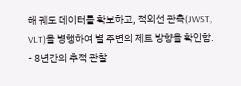해 궤도 데이터를 확보하고, 적외선 관측(JWST, VLT)을 병행하여 별 주변의 제트 방향을 확인함.
- 8년간의 추적 관찰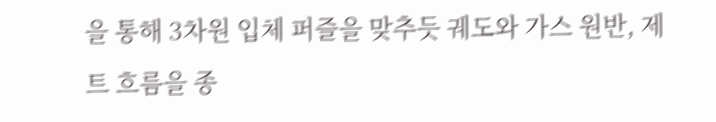을 통해 3차원 입체 퍼즐을 맞추듯 궤도와 가스 원반, 제트 흐름을 종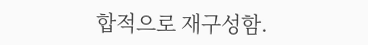합적으로 재구성함.